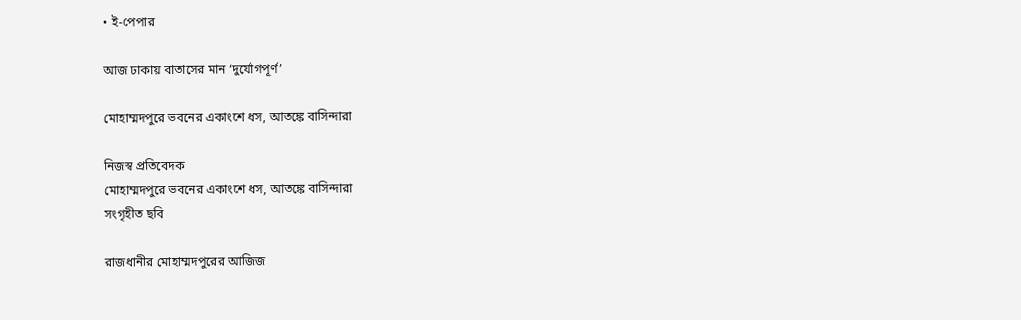• ই-পেপার

আজ ঢাকায় বাতাসের মান ‘দুর্যোগপূর্ণ’

মোহাম্মদপুরে ভবনের একাংশে ধস, আতঙ্কে বাসিন্দারা

নিজস্ব প্রতিবেদক
মোহাম্মদপুরে ভবনের একাংশে ধস, আতঙ্কে বাসিন্দারা
সংগৃহীত ছবি

রাজধানীর মোহাম্মদপুরের আজিজ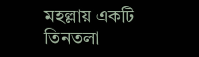মহল্লায় একটি তিনতলা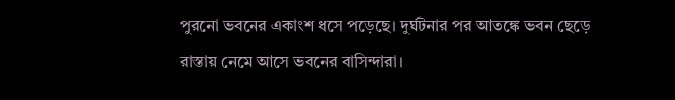পুরনো ভবনের একাংশ ধসে পড়েছে। দুর্ঘটনার পর আতঙ্কে ভবন ছেড়ে রাস্তায় নেমে আসে ভবনের বাসিন্দারা।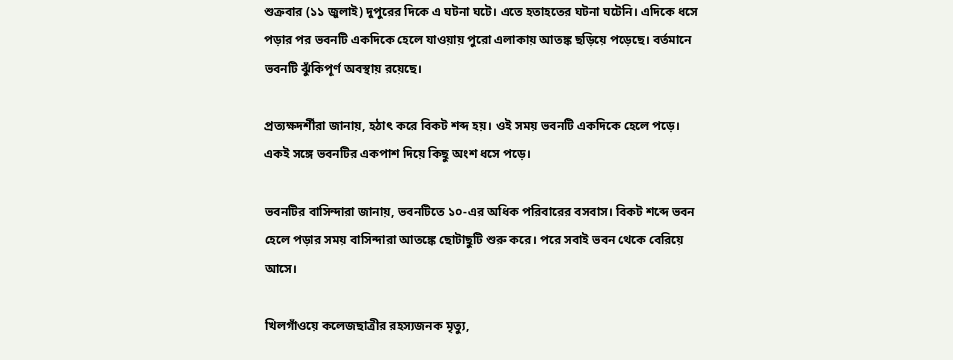শুক্রবার (১১ জুলাই) দুপুরের দিকে এ ঘটনা ঘটে। এতে হতাহতের ঘটনা ঘটেনি। এদিকে ধসে পড়ার পর ভবনটি একদিকে হেলে যাওয়ায় পুরো এলাকায় আতঙ্ক ছড়িয়ে পড়েছে। বর্তমানে ভবনটি ঝুঁকিপূর্ণ অবস্থায় রয়েছে।

প্রত্যক্ষদর্শীরা জানায়, হঠাৎ করে বিকট শব্দ হয়। ওই সময় ভবনটি একদিকে হেলে পড়ে। একই সঙ্গে ভবনটির একপাশ দিয়ে কিছু অংশ ধসে পড়ে।

ভবনটির বাসিন্দারা জানায়, ভবনটিতে ১০-এর অধিক পরিবারের বসবাস। বিকট শব্দে ভবন হেলে পড়ার সময় বাসিন্দারা আতঙ্কে ছোটাছুটি শুরু করে। পরে সবাই ভবন থেকে বেরিয়ে আসে।

খিলগাঁওয়ে কলেজছাত্রীর রহস্যজনক মৃত্যু,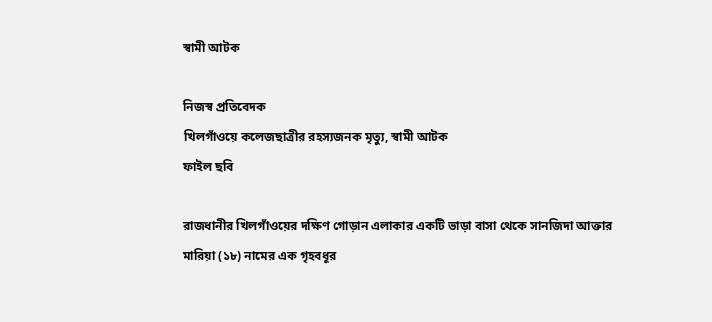স্বামী আটক

নিজস্ব প্রতিবেদক
খিলগাঁওয়ে কলেজছাত্রীর রহস্যজনক মৃত্যু, স্বামী আটক
ফাইল ছবি

রাজধানীর খিলগাঁওয়ের দক্ষিণ গোড়ান এলাকার একটি ভাড়া বাসা থেকে সানজিদা আক্তার মারিয়া (১৮) নামের এক গৃহবধূর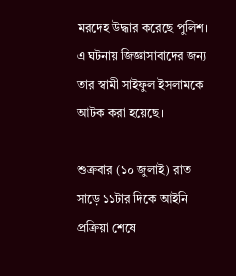মরদেহ উদ্ধার করেছে পুলিশ। এ ঘটনায় জিজ্ঞাসাবাদের জন্য তার স্বামী সাইফুল ইসলামকে আটক করা হয়েছে।

শুক্রবার (১০ জুলাই) রাত সাড়ে ১১টার দিকে আইনি প্রক্রিয়া শেষে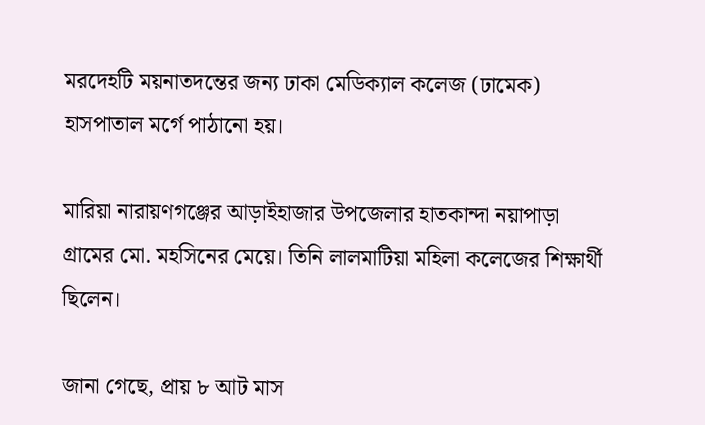মরদেহটি ময়নাতদন্তের জন্য ঢাকা মেডিক্যাল কলেজ (ঢামেক) হাসপাতাল মর্গে পাঠানো হয়।

মারিয়া নারায়ণগঞ্জের আড়াইহাজার উপজেলার হাতকান্দা নয়াপাড়া গ্রামের মো. মহসিনের মেয়ে। তিনি লালমাটিয়া মহিলা কলেজের শিক্ষার্থী ছিলেন।

জানা গেছে, প্রায় ৮ আট মাস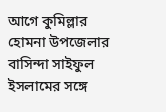আগে কুমিল্লার হোমনা উপজেলার বাসিন্দা সাইফুল ইসলামের সঙ্গে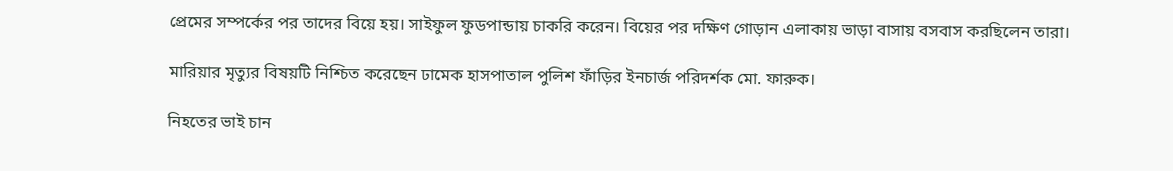প্রেমের সম্পর্কের পর তাদের বিয়ে হয়। সাইফুল ফুডপান্ডায় চাকরি করেন। বিয়ের পর দক্ষিণ গোড়ান এলাকায় ভাড়া বাসায় বসবাস করছিলেন তারা।

মারিয়ার মৃত্যুর বিষয়টি নিশ্চিত করেছেন ঢামেক হাসপাতাল পুলিশ ফাঁড়ির ইনচার্জ পরিদর্শক মো. ফারুক।

নিহতের ভাই চান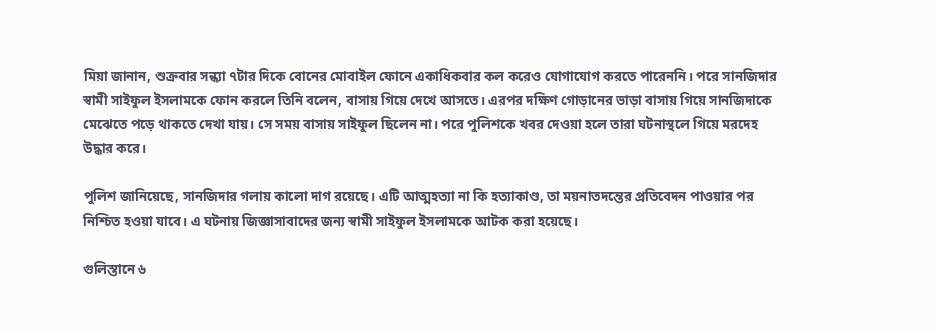মিয়া জানান, শুক্রবার সন্ধ্যা ৭টার দিকে বোনের মোবাইল ফোনে একাধিকবার কল করেও যোগাযোগ করতে পারেননি। পরে সানজিদার স্বামী সাইফুল ইসলামকে ফোন করলে তিনি বলেন, বাসায় গিয়ে দেখে আসতে। এরপর দক্ষিণ গোড়ানের ভাড়া বাসায় গিয়ে সানজিদাকে মেঝেতে পড়ে থাকতে দেখা যায়। সে সময় বাসায় সাইফুল ছিলেন না। পরে পুলিশকে খবর দেওয়া হলে তারা ঘটনাস্থলে গিয়ে মরদেহ উদ্ধার করে।

পুলিশ জানিয়েছে, সানজিদার গলায় কালো দাগ রয়েছে। এটি আত্মহত্যা না কি হত্যাকাণ্ড, তা ময়নাতদন্তের প্রতিবেদন পাওয়ার পর নিশ্চিত হওয়া যাবে। এ ঘটনায় জিজ্ঞাসাবাদের জন্য স্বামী সাইফুল ইসলামকে আটক করা হয়েছে।

গুলিস্তানে ৬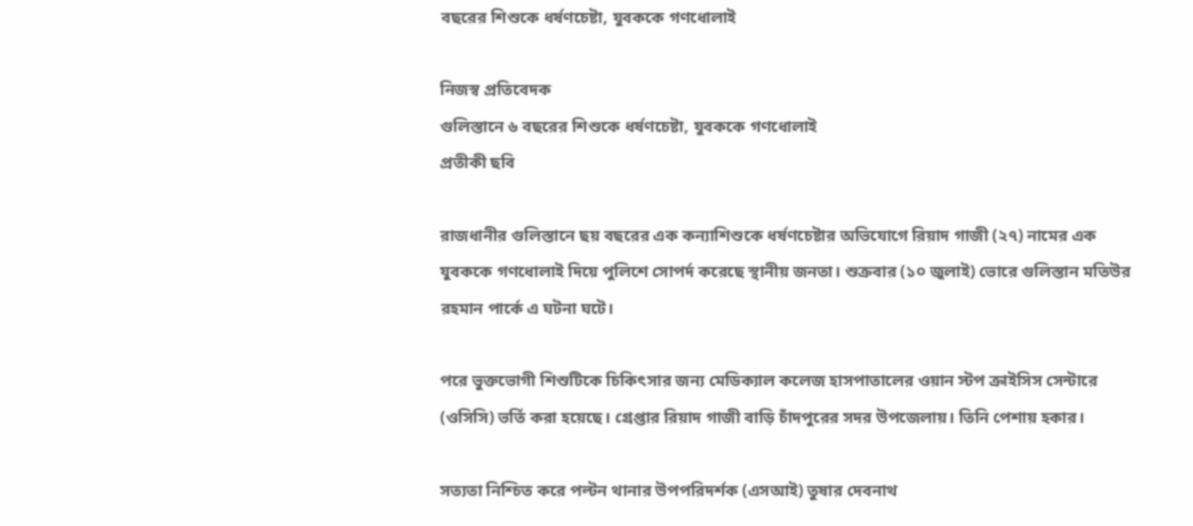বছরের শিশুকে ধর্ষণচেষ্টা, যুবককে গণধোলাই

নিজস্ব প্রতিবেদক
গুলিস্তানে ৬ বছরের শিশুকে ধর্ষণচেষ্টা, যুবককে গণধোলাই
প্রতীকী ছবি

রাজধানীর গুলিস্তানে ছয় বছরের এক কন্যাশিশুকে ধর্ষণচেষ্টার অভিযোগে রিয়াদ গাজী (২৭) নামের এক যুবককে গণধোলাই দিয়ে পুলিশে সোপর্দ করেছে স্থানীয় জনতা। শুক্রবার (১০ জুলাই) ভোরে গুলিস্তান মতিউর রহমান পার্কে এ ঘটনা ঘটে।

পরে ভুক্তভোগী শিশুটিকে চিকিৎসার জন্য মেডিক্যাল কলেজ হাসপাতালের ওয়ান স্টপ ক্রাইসিস সেন্টারে (ওসিসি) ভর্তি করা হয়েছে। গ্রেপ্তার রিয়াদ গাজী বাড়ি চাঁদপুরের সদর উপজেলায়। তিনি পেশায় হকার।

সত্যতা নিশ্চিত করে পল্টন থানার উপপরিদর্শক (এসআই) তুষার দেবনাথ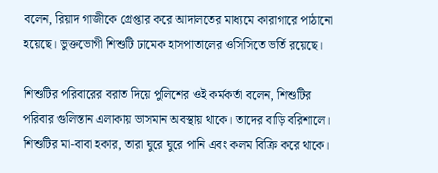বলেন, রিয়াদ গাজীকে গ্রেপ্তার করে আদালতের মাধ্যমে কারাগারে পাঠানো হয়েছে। ভুক্তভোগী শিশুটি ঢামেক হাসপাতালের ওসিসিতে ভর্তি রয়েছে।

শিশুটির পরিবারের বরাত দিয়ে পুলিশের ওই কর্মকর্তা বলেন, শিশুটির পরিবার গুলিস্তান এলাকায় ভাসমান অবস্থায় থাকে। তাদের বাড়ি বরিশালে। শিশুটির মা-বাবা হকার, তারা ঘুরে ঘুরে পানি এবং কলম বিক্রি করে থাকে।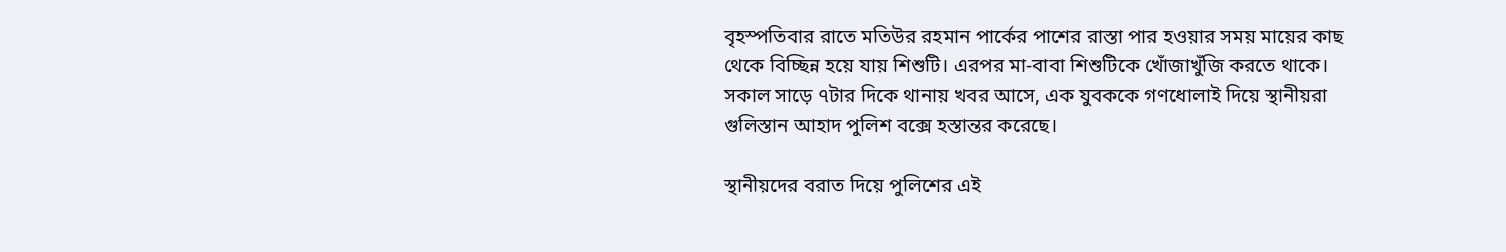বৃহস্পতিবার রাতে মতিউর রহমান পার্কের পাশের রাস্তা পার হওয়ার সময় মায়ের কাছ থেকে বিচ্ছিন্ন হয়ে যায় শিশুটি। এরপর মা-বাবা শিশুটিকে খোঁজাখুঁজি করতে থাকে। সকাল সাড়ে ৭টার দিকে থানায় খবর আসে, এক যুবককে গণধোলাই দিয়ে স্থানীয়রা গুলিস্তান আহাদ পুলিশ বক্সে হস্তান্তর করেছে।

স্থানীয়দের বরাত দিয়ে পুলিশের এই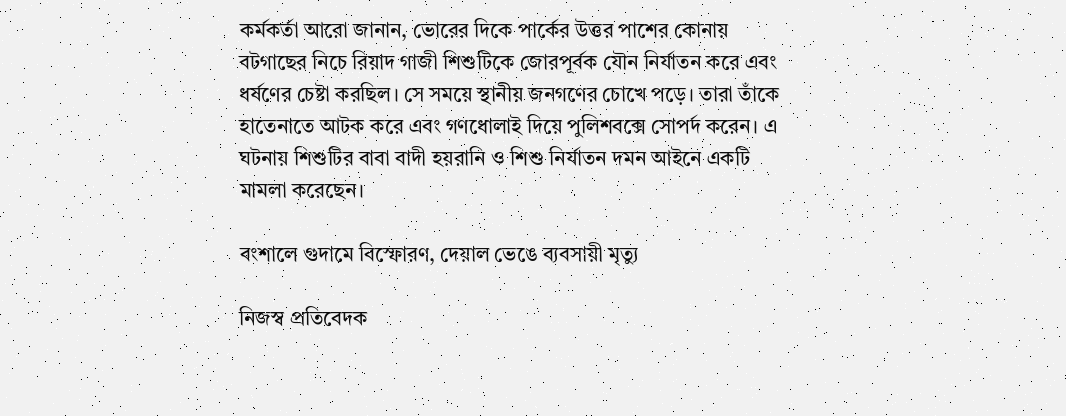কর্মকর্তা আরো জানান, ভোরের দিকে পার্কের উত্তর পাশের কোনায় বটগাছের নিচে রিয়াদ গাজী শিশুটিকে জোরপূর্বক যৌন নির্যাতন করে এবং ধর্ষণের চেষ্টা করছিল। সে সময়ে স্থানীয় জনগণের চোখে পড়ে। তারা তাঁকে হাতেনাতে আটক করে এবং গণধোলাই দিয়ে পুলিশবক্সে সোপর্দ করেন। এ ঘটনায় শিশুটির বাবা বাদী হয়রানি ও শিশু নির্যাতন দমন আইনে একটি মামলা করেছেন।

বংশালে গুদামে বিস্ফোরণ, দেয়াল ভেঙে ব্যবসায়ী মৃত্যু

নিজস্ব প্রতিবেদক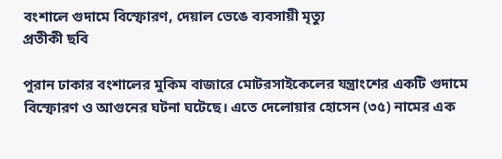বংশালে গুদামে বিস্ফোরণ, দেয়াল ভেঙে ব্যবসায়ী মৃত্যু
প্রতীকী ছবি

পুরান ঢাকার বংশালের মুকিম বাজারে মোটরসাইকেলের যন্ত্রাংশের একটি গুদামে বিস্ফোরণ ও আগুনের ঘটনা ঘটেছে। এতে দেলোয়ার হোসেন (৩৫) নামের এক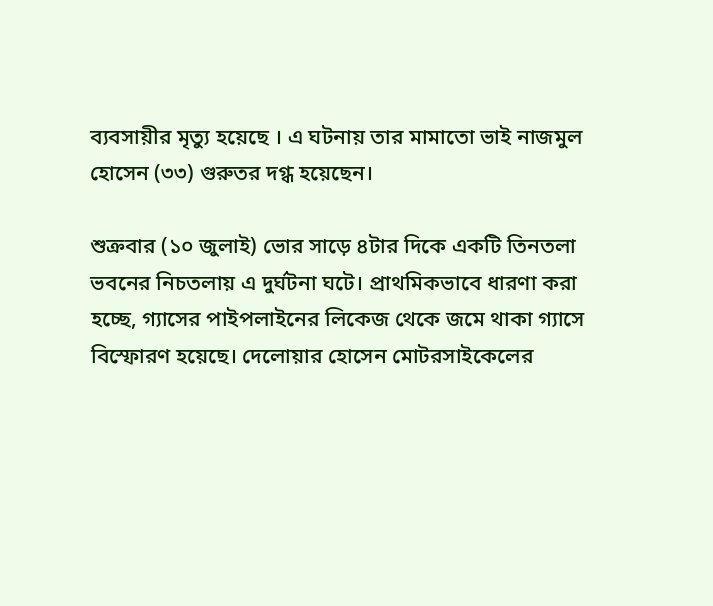ব্যবসায়ীর মৃত্যু হয়েছে । এ ঘটনায় তার মামাতো ভাই নাজমুল হোসেন (৩৩) গুরুতর দগ্ধ হয়েছেন।

শুক্রবার (১০ জুলাই) ভোর সাড়ে ৪টার দিকে একটি তিনতলা ভবনের নিচতলায় এ দুর্ঘটনা ঘটে। প্রাথমিকভাবে ধারণা করা হচ্ছে, গ্যাসের পাইপলাইনের লিকেজ থেকে জমে থাকা গ্যাসে বিস্ফোরণ হয়েছে। দেলোয়ার হোসেন মোটরসাইকেলের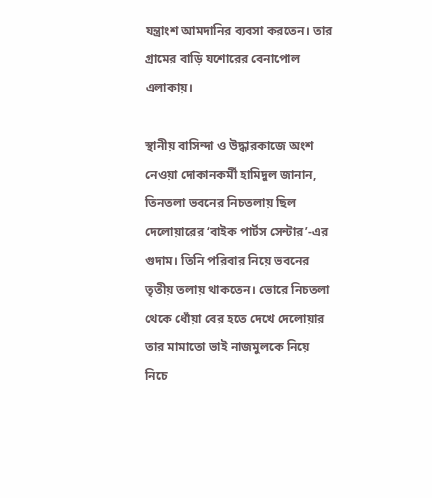যন্ত্রাংশ আমদানির ব্যবসা করতেন। তার গ্রামের বাড়ি যশোরের বেনাপোল এলাকায়।

স্থানীয় বাসিন্দা ও উদ্ধারকাজে অংশ নেওয়া দোকানকর্মী হামিদুল জানান, তিনতলা ভবনের নিচতলায় ছিল দেলোয়ারের ‘বাইক পার্টস সেন্টার’-এর গুদাম। তিনি পরিবার নিয়ে ভবনের তৃতীয় তলায় থাকতেন। ভোরে নিচতলা থেকে ধোঁয়া বের হতে দেখে দেলোয়ার তার মামাতো ভাই নাজমুলকে নিয়ে নিচে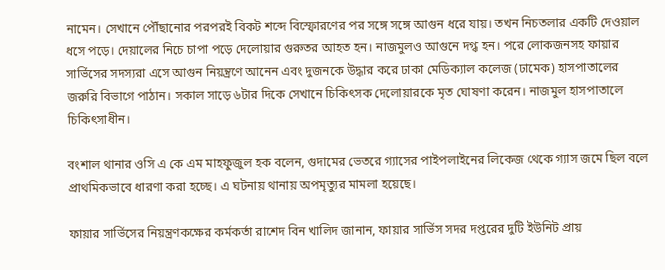নামেন। সেখানে পৌঁছানোর পরপরই বিকট শব্দে বিস্ফোরণের পর সঙ্গে সঙ্গে আগুন ধরে যায়। তখন নিচতলার একটি দেওয়াল ধসে পড়ে। দেয়ালের নিচে চাপা পড়ে দেলোয়ার গুরুতর আহত হন। নাজমুলও আগুনে দগ্ধ হন। পরে লোকজনসহ ফায়ার সার্ভিসের সদস্যরা এসে আগুন নিয়ন্ত্রণে আনেন এবং দুজনকে উদ্ধার করে ঢাকা মেডিক্যাল কলেজ (ঢামেক) হাসপাতালের জরুরি বিভাগে পাঠান। সকাল সাড়ে ৬টার দিকে সেখানে চিকিৎসক দেলোয়ারকে মৃত ঘোষণা করেন। নাজমুল হাসপাতালে চিকিৎসাধীন।

বংশাল থানার ওসি এ কে এম মাহফুজুল হক বলেন, গুদামের ভেতরে গ্যাসের পাইপলাইনের লিকেজ থেকে গ্যাস জমে ছিল বলে প্রাথমিকভাবে ধারণা করা হচ্ছে। এ ঘটনায় থানায় অপমৃত্যুর মামলা হয়েছে।

ফায়ার সার্ভিসের নিয়ন্ত্রণকক্ষের কর্মকর্তা রাশেদ বিন খালিদ জানান, ফায়ার সার্ভিস সদর দপ্তরের দুটি ইউনিট প্রায়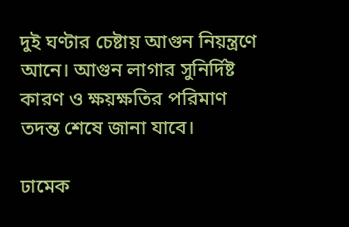দুই ঘণ্টার চেষ্টায় আগুন নিয়ন্ত্রণে আনে। আগুন লাগার সুনির্দিষ্ট কারণ ও ক্ষয়ক্ষতির পরিমাণ তদন্ত শেষে জানা যাবে।

ঢামেক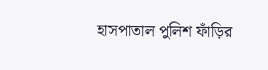হাসপাতাল পুলিশ ফাঁড়ির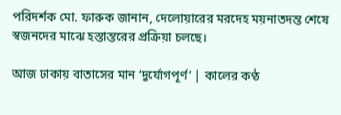পরিদর্শক মো. ফারুক জানান, দেলোয়ারের মরদেহ ময়নাতদন্ত শেষে স্বজনদের মাঝে হস্তান্তরের প্রক্রিয়া চলছে।

আজ ঢাকায় বাতাসের মান ‘দুর্যোগপূর্ণ’ | কালের কণ্ঠ